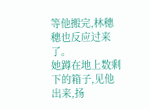等他搬完,林穗穗也反应过来了。
她蹲在地上数剩下的箱子,见他出来,扬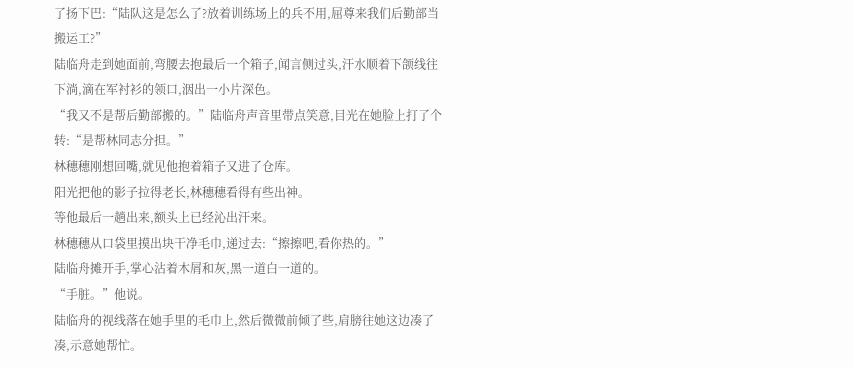了扬下巴:“陆队这是怎么了?放着训练场上的兵不用,屈尊来我们后勤部当搬运工?”
陆临舟走到她面前,弯腰去抱最后一个箱子,闻言侧过头,汗水顺着下颌线往下淌,滴在军衬衫的领口,洇出一小片深色。
“我又不是帮后勤部搬的。”陆临舟声音里带点笑意,目光在她脸上打了个转:“是帮林同志分担。”
林穗穗刚想回嘴,就见他抱着箱子又进了仓库。
阳光把他的影子拉得老长,林穗穗看得有些出神。
等他最后一趟出来,额头上已经沁出汗来。
林穗穗从口袋里摸出块干净毛巾,递过去:“擦擦吧,看你热的。”
陆临舟摊开手,掌心沾着木屑和灰,黑一道白一道的。
“手脏。”他说。
陆临舟的视线落在她手里的毛巾上,然后微微前倾了些,肩膀往她这边凑了凑,示意她帮忙。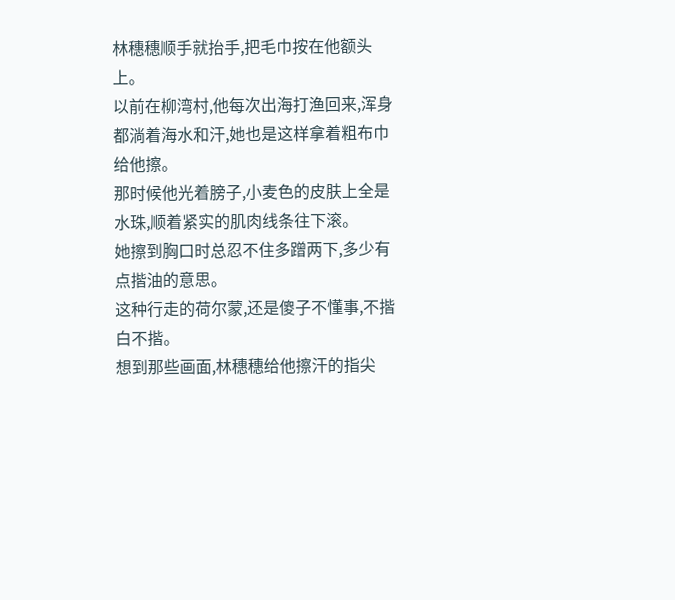林穗穗顺手就抬手,把毛巾按在他额头上。
以前在柳湾村,他每次出海打渔回来,浑身都淌着海水和汗,她也是这样拿着粗布巾给他擦。
那时候他光着膀子,小麦色的皮肤上全是水珠,顺着紧实的肌肉线条往下滚。
她擦到胸口时总忍不住多蹭两下,多少有点揩油的意思。
这种行走的荷尔蒙,还是傻子不懂事,不揩白不揩。
想到那些画面,林穗穗给他擦汗的指尖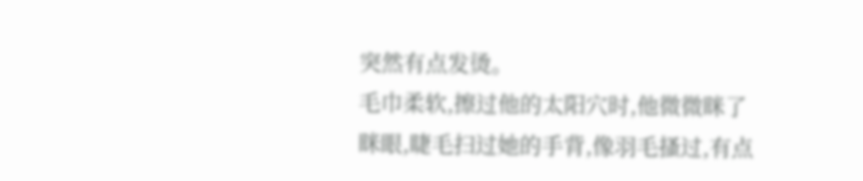突然有点发烫。
毛巾柔软,擦过他的太阳穴时,他微微眯了眯眼,睫毛扫过她的手背,像羽毛搔过,有点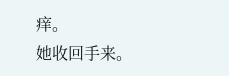痒。
她收回手来。